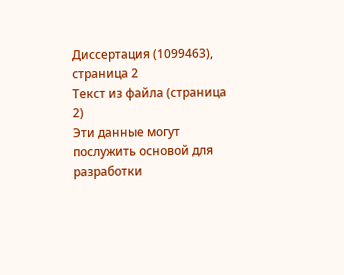Диссертация (1099463), страница 2
Текст из файла (страница 2)
Эти данные могут послужить основой для разработки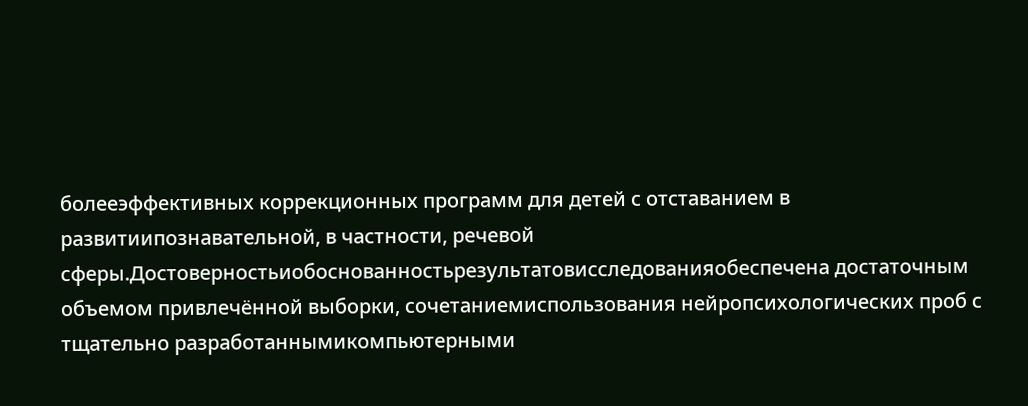болееэффективных коррекционных программ для детей с отставанием в развитиипознавательной, в частности, речевой сферы.Достоверностьиобоснованностьрезультатовисследованияобеспечена достаточным объемом привлечённой выборки, сочетаниемиспользования нейропсихологических проб с тщательно разработаннымикомпьютерными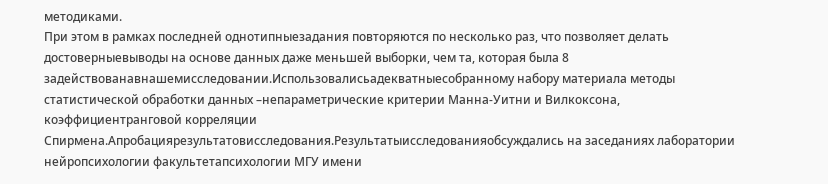методиками.
При этом в рамках последней однотипныезадания повторяются по несколько раз, что позволяет делать достоверныевыводы на основе данных даже меньшей выборки, чем та, которая была 8 задействованавнашемисследовании.Использовалисьадекватныесобранному набору материала методы статистической обработки данных –непараметрические критерии Манна-Уитни и Вилкоксона, коэффициентранговой корреляции Спирмена.Апробациярезультатовисследования.Результатыисследованияобсуждались на заседаниях лаборатории нейропсихологии факультетапсихологии МГУ имени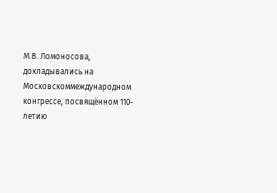М.В. Ломоносова, докладывались на Московскоммеждународном конгрессе, посвящённом 110-летию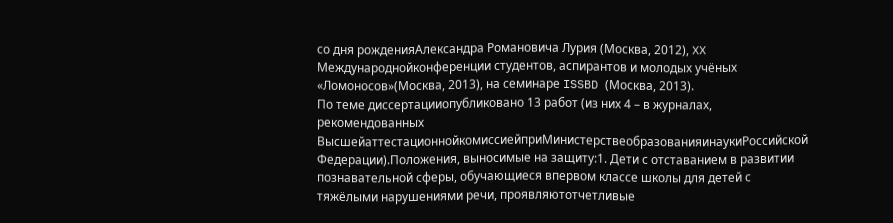со дня рожденияАлександра Романовича Лурия (Москва, 2012), XX Международнойконференции студентов, аспирантов и молодых учёных «Ломоносов»(Москва, 2013), на семинаре ISSBD (Москва, 2013).
По теме диссертацииопубликовано 13 работ (из них 4 – в журналах, рекомендованных ВысшейаттестационнойкомиссиейприМинистерствеобразованияинаукиРоссийской Федерации).Положения, выносимые на защиту:1. Дети с отставанием в развитии познавательной сферы, обучающиеся впервом классе школы для детей с тяжёлыми нарушениями речи, проявляютотчетливые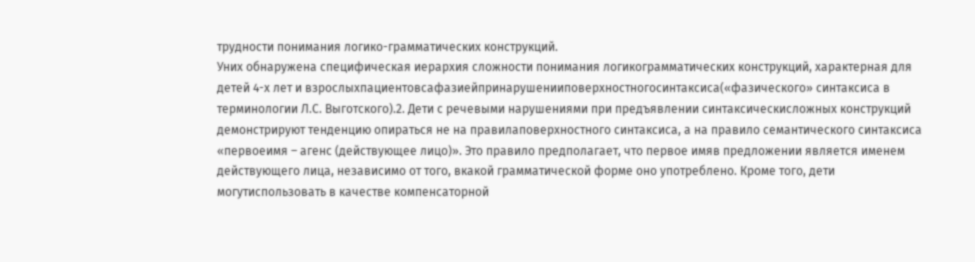трудности понимания логико-грамматических конструкций.
Уних обнаружена специфическая иерархия сложности понимания логикограмматических конструкций, характерная для детей 4-х лет и взрослыхпациентовсафазиейпринарушенииповерхностногосинтаксиса(«фазического» синтаксиса в терминологии Л.С. Выготского).2. Дети с речевыми нарушениями при предъявлении синтаксическисложных конструкций демонстрируют тенденцию опираться не на правилаповерхностного синтаксиса, а на правило семантического синтаксиса «первоеимя – агенс (действующее лицо)». Это правило предполагает, что первое имяв предложении является именем действующего лица, независимо от того, вкакой грамматической форме оно употреблено. Кроме того, дети могутиспользовать в качестве компенсаторной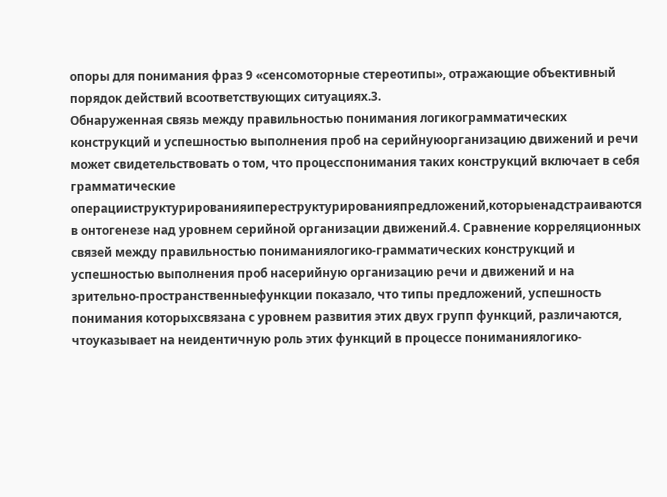опоры для понимания фраз 9 «сенсомоторные стереотипы», отражающие объективный порядок действий всоответствующих ситуациях.3.
Обнаруженная связь между правильностью понимания логикограмматических конструкций и успешностью выполнения проб на серийнуюорганизацию движений и речи может свидетельствовать о том, что процесспонимания таких конструкций включает в себя грамматические операцииструктурированияипереструктурированияпредложений,которыенадстраиваются в онтогенезе над уровнем серийной организации движений.4. Сравнение корреляционных связей между правильностью пониманиялогико-грамматических конструкций и успешностью выполнения проб насерийную организацию речи и движений и на зрительно-пространственныефункции показало, что типы предложений, успешность понимания которыхсвязана с уровнем развития этих двух групп функций, различаются, чтоуказывает на неидентичную роль этих функций в процессе пониманиялогико-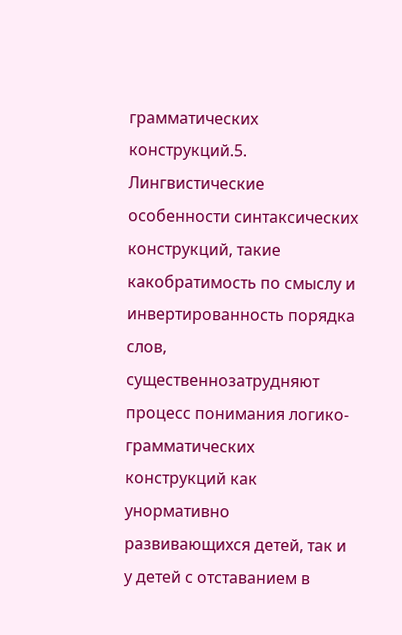грамматических конструкций.5.
Лингвистические особенности синтаксических конструкций, такие какобратимость по смыслу и инвертированность порядка слов, существеннозатрудняют процесс понимания логико-грамматических конструкций как унормативно развивающихся детей, так и у детей с отставанием в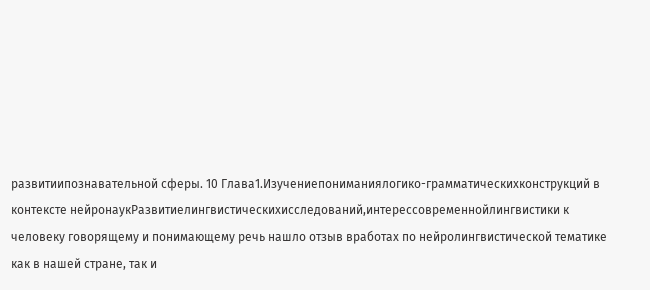развитиипознавательной сферы. 10 Глава1.Изучениепониманиялогико-грамматическихконструкций в контексте нейронаукРазвитиелингвистическихисследований,интерессовременнойлингвистики к человеку говорящему и понимающему речь нашло отзыв вработах по нейролингвистической тематике как в нашей стране, так и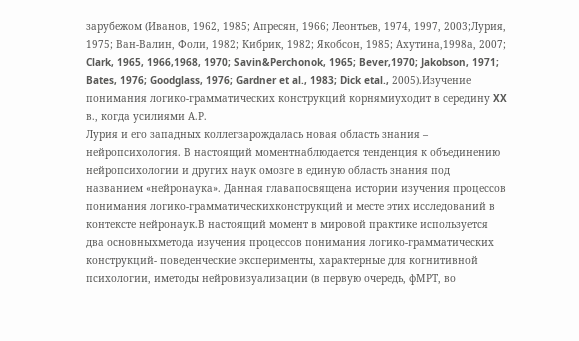зарубежом (Иванов, 1962, 1985; Апресян, 1966; Леонтьев, 1974, 1997, 2003;Лурия, 1975; Ван-Валин, Фоли, 1982; Кибрик, 1982; Якобсон, 1985; Aхутина,1998а, 2007; Clark, 1965, 1966,1968, 1970; Savin&Perchonok, 1965; Bever,1970; Jakobson, 1971; Bates, 1976; Goodglass, 1976; Gardner et al., 1983; Dick etal., 2005).Изучение понимания логико-грамматических конструкций корнямиуходит в середину XX в., когда усилиями А.Р.
Лурия и его западных коллегзарождалась новая область знания – нейропсихология. В настоящий моментнаблюдается тенденция к объединению нейропсихологии и других наук омозге в единую область знания под названием «нейронаука». Данная главапосвящена истории изучения процессов понимания логико-грамматическихконструкций и месте этих исследований в контексте нейронаук.В настоящий момент в мировой практике используется два основныхметода изучения процессов понимания логико-грамматических конструкций- поведенческие эксперименты, характерные для когнитивной психологии, иметоды нейровизуализации (в первую очередь, фМРТ, во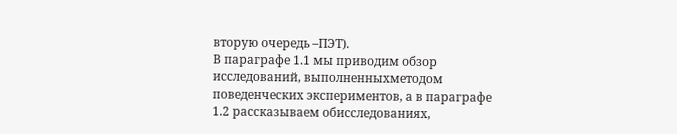вторую очередь –ПЭТ).
В параграфе 1.1 мы приводим обзор исследований, выполненныхметодом поведенческих экспериментов, а в параграфе 1.2 рассказываем обисследованиях,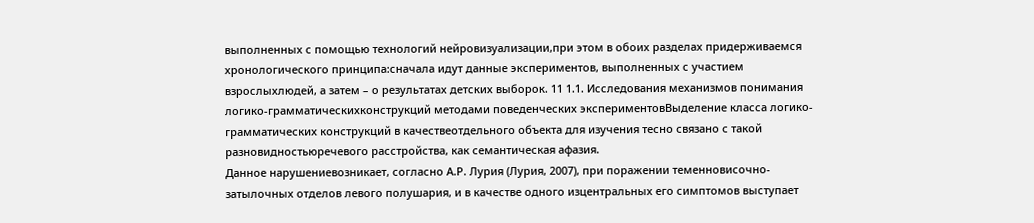выполненных с помощью технологий нейровизуализации,при этом в обоих разделах придерживаемся хронологического принципа:сначала идут данные экспериментов, выполненных с участием взрослыхлюдей, а затем – о результатах детских выборок. 11 1.1. Исследования механизмов понимания логико-грамматическихконструкций методами поведенческих экспериментовВыделение класса логико-грамматических конструкций в качествеотдельного объекта для изучения тесно связано с такой разновидностьюречевого расстройства, как семантическая афазия.
Данное нарушениевозникает, согласно А.Р. Лурия (Лурия, 2007), при поражении теменновисочно-затылочных отделов левого полушария, и в качестве одного изцентральных его симптомов выступает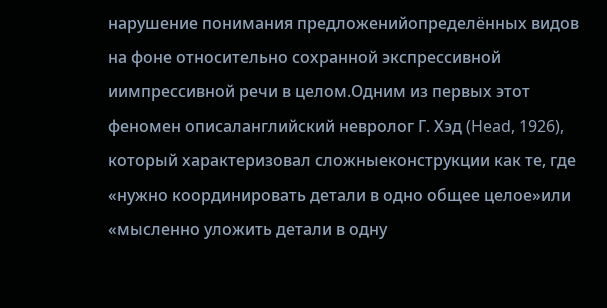нарушение понимания предложенийопределённых видов на фоне относительно сохранной экспрессивной иимпрессивной речи в целом.Одним из первых этот феномен описаланглийский невролог Г. Хэд (Head, 1926), который характеризовал сложныеконструкции как те, где «нужно координировать детали в одно общее целое»или «мысленно уложить детали в одну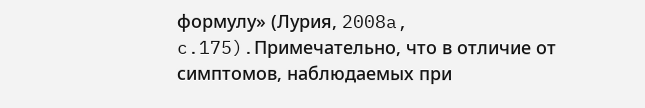формулу» (Лурия, 2008a, c.175).Примечательно, что в отличие от симптомов, наблюдаемых при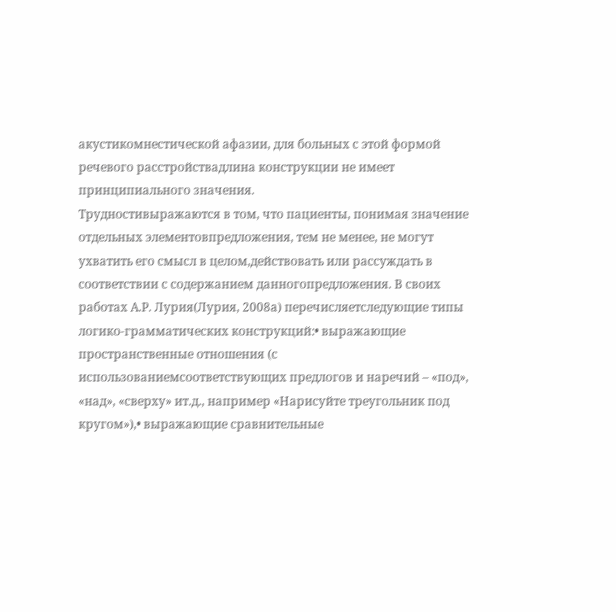акустикомнестической афазии, для больных с этой формой речевого расстройствадлина конструкции не имеет принципиального значения.
Трудностивыражаются в том, что пациенты, понимая значение отдельных элементовпредложения, тем не менее, не могут ухватить его смысл в целом,действовать или рассуждать в соответствии с содержанием данногопредложения. В своих работах А.Р. Лурия(Лурия, 2008a) перечисляетследующие типы логико-грамматических конструкций:• выражающие пространственные отношения (с использованиемсоответствующих предлогов и наречий – «под», «над», «сверху» ит.д., например «Нарисуйте треугольник под кругом»),• выражающие сравнительные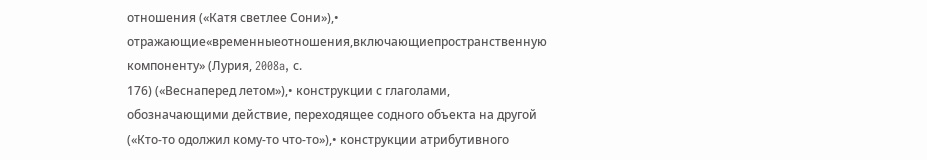отношения («Катя светлее Сони»),• отражающие«временныеотношения,включающиепространственную компоненту» (Лурия, 2008a, с.
176) («Веснаперед летом»),• конструкции с глаголами, обозначающими действие, переходящее содного объекта на другой («Кто-то одолжил кому-то что-то»),• конструкции атрибутивного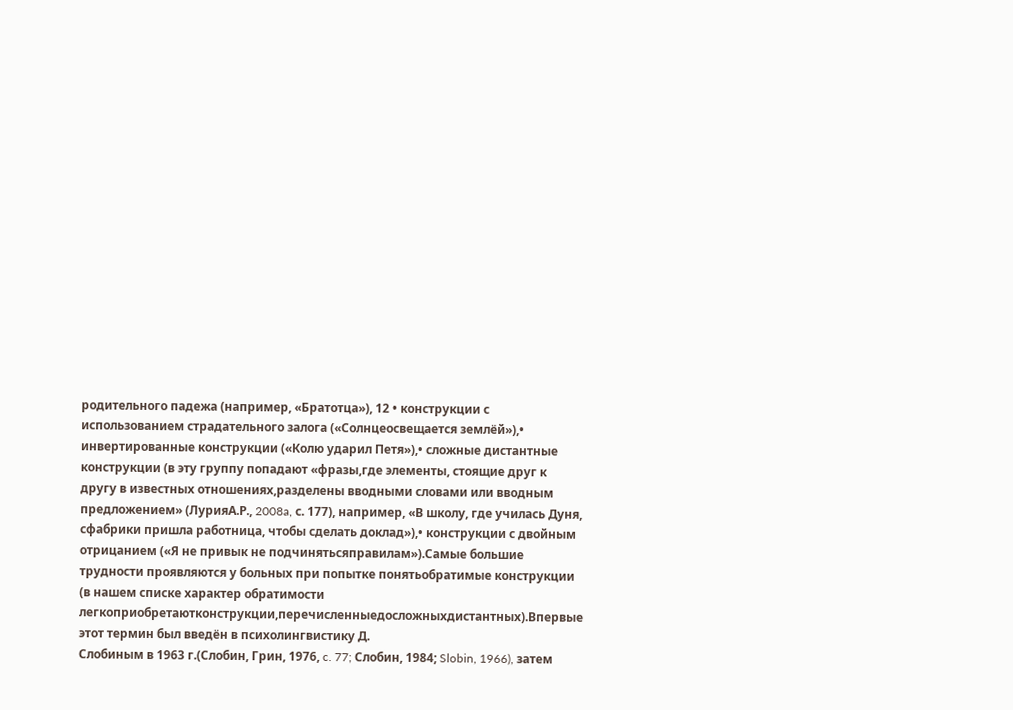родительного падежа (например, «Братотца»), 12 • конструкции с использованием страдательного залога («Солнцеосвещается землёй»),• инвертированные конструкции («Колю ударил Петя»),• сложные дистантные конструкции (в эту группу попадают «фразы,где элементы, стоящие друг к другу в известных отношениях,разделены вводными словами или вводным предложением» (ЛурияА.Р., 2008a, с. 177), например, «В школу, где училась Дуня, сфабрики пришла работница, чтобы сделать доклад»),• конструкции с двойным отрицанием («Я не привык не подчинятьсяправилам»).Самые большие трудности проявляются у больных при попытке понятьобратимые конструкции (в нашем списке характер обратимости легкоприобретаютконструкции,перечисленныедосложныхдистантных).Впервые этот термин был введён в психолингвистику Д.
Слобиным в 1963 г.(Слобин, Грин, 1976, c. 77; Слобин, 1984; Slobin, 1966), затем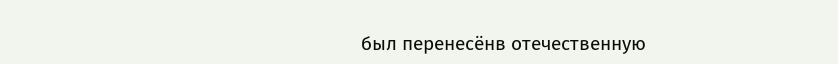был перенесёнв отечественную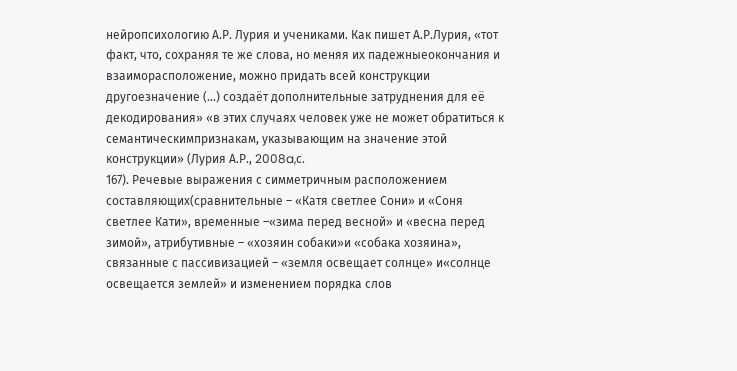нейропсихологию А.Р. Лурия и учениками. Как пишет А.Р.Лурия, «тот факт, что, сохраняя те же слова, но меняя их падежныеокончания и взаиморасположение, можно придать всей конструкции другоезначение (...) создаёт дополнительные затруднения для её декодирования» «в этих случаях человек уже не может обратиться к семантическимпризнакам, указывающим на значение этой конструкции» (Лурия А.Р., 2008a,с.
167). Речевые выражения с симметричным расположением составляющих(сравнительные – «Катя светлее Сони» и «Соня светлее Кати», временные –«зима перед весной» и «весна перед зимой», атрибутивные – «хозяин собаки»и «собака хозяина», связанные с пассивизацией – «земля освещает солнце» и«солнце освещается землей» и изменением порядка слов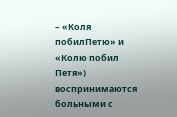– «Коля побилПетю» и «Колю побил Петя») воспринимаются больными с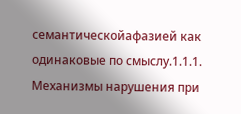семантическойафазией как одинаковые по смыслу.1.1.1. Механизмы нарушения при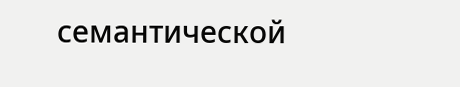семантической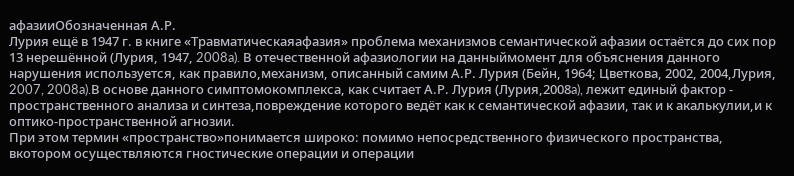афазииОбозначенная А.Р.
Лурия ещё в 1947 г. в книге «Травматическаяафазия» проблема механизмов семантической афазии остаётся до сих пор 13 нерешённой (Лурия, 1947, 2008a). В отечественной афазиологии на данныймомент для объяснения данного нарушения используется, как правило,механизм, описанный самим А.Р. Лурия (Бейн, 1964; Цветкова, 2002, 2004,Лурия, 2007, 2008a).В основе данного симптомокомплекса, как считает А.Р. Лурия (Лурия,2008a), лежит единый фактор - пространственного анализа и синтеза,повреждение которого ведёт как к семантической афазии, так и к акалькулии,и к оптико-пространственной агнозии.
При этом термин «пространство»понимается широко: помимо непосредственного физического пространства, вкотором осуществляются гностические операции и операции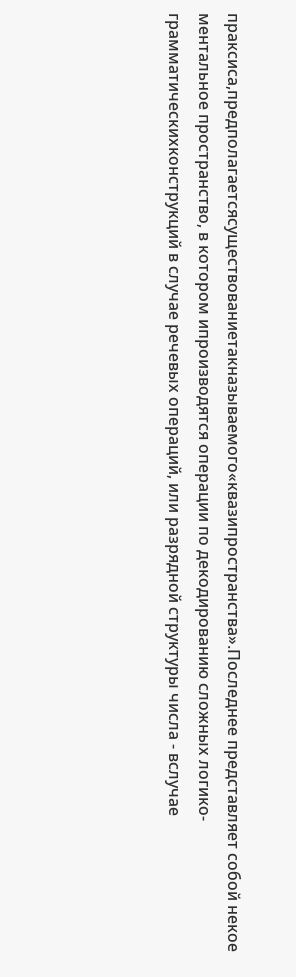праксиса,предполагаетсясуществованиетакназываемого«квазипространства».Последнее представляет собой некое ментальное пространство, в котором ипроизводятся операции по декодированию сложных логико-грамматическихконструкций в случае речевых операций, или разрядной структуры числа - вслучае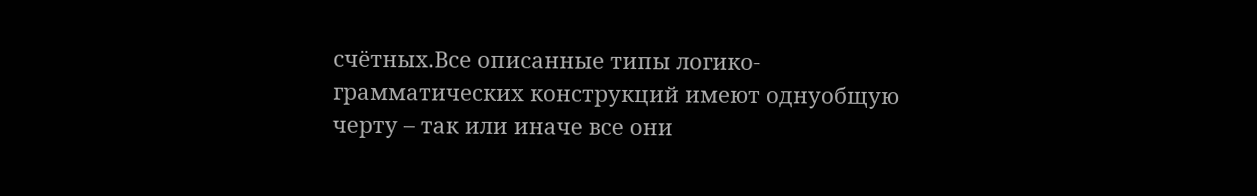счётных.Все описанные типы логико-грамматических конструкций имеют однуобщую черту – так или иначе все они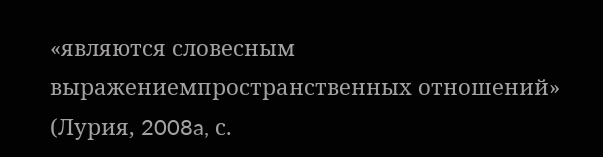«являются словесным выражениемпространственных отношений» (Лурия, 2008a, с.